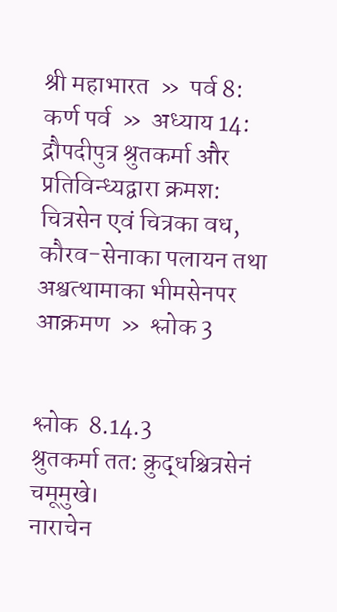श्री महाभारत  »  पर्व 8: कर्ण पर्व  »  अध्याय 14: द्रौपदीपुत्र श्रुतकर्मा और प्रतिविन्ध्यद्वारा क्रमश: चित्रसेन एवं चित्रका वध, कौरव-सेनाका पलायन तथा अश्वत्थामाका भीमसेनपर आक्रमण  »  श्लोक 3


श्लोक  8.14.3
श्रुतकर्मा तत: क्रुद्धश्चित्रसेनं चमूमुखे।
नाराचेन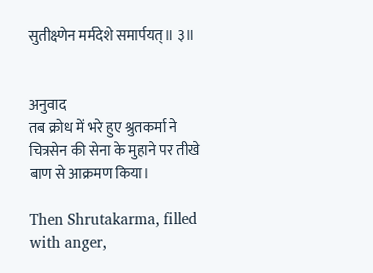सुतीक्ष्णेन मर्मदेशे समार्पयत्॥ ३॥


अनुवाद
तब क्रोध में भरे हुए श्रुतकर्मा ने चित्रसेन की सेना के मुहाने पर तीखे बाण से आक्रमण किया।

Then Shrutakarma, filled with anger,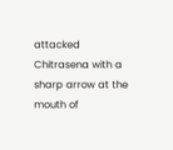attacked Chitrasena with a sharp arrow at the mouth of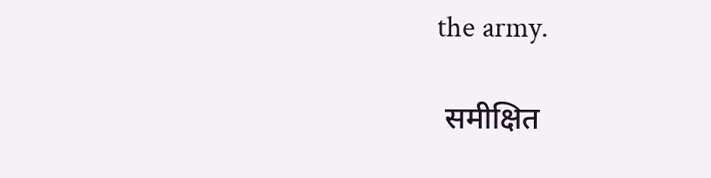the army.

 समीक्षित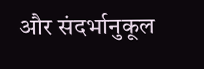और संदर्भानुकूल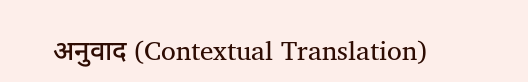अनुवाद (Contextual Translation)